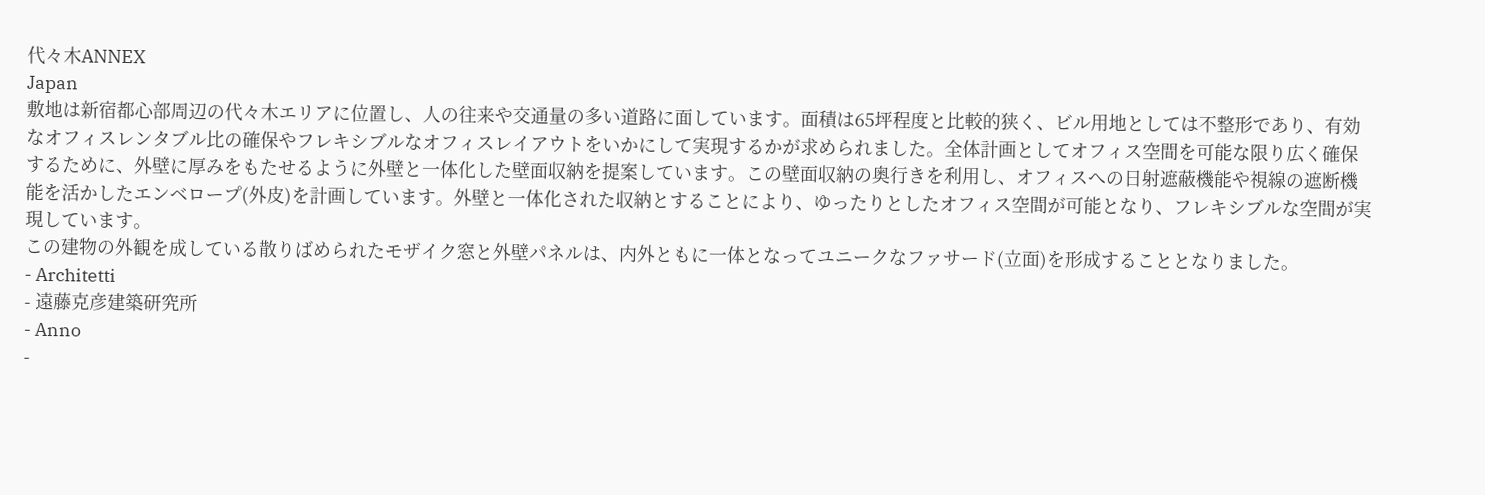代々木ANNEX
Japan
敷地は新宿都心部周辺の代々木エリアに位置し、人の往来や交通量の多い道路に面しています。面積は65坪程度と比較的狭く、ビル用地としては不整形であり、有効なオフィスレンタブル比の確保やフレキシブルなオフィスレイアウトをいかにして実現するかが求められました。全体計画としてオフィス空間を可能な限り広く確保するために、外壁に厚みをもたせるように外壁と一体化した壁面収納を提案しています。この壁面収納の奥行きを利用し、オフィスへの日射遮蔽機能や視線の遮断機能を活かしたエンベロープ(外皮)を計画しています。外壁と一体化された収納とすることにより、ゆったりとしたオフィス空間が可能となり、フレキシブルな空間が実現しています。
この建物の外観を成している散りばめられたモザイク窓と外壁パネルは、内外ともに一体となってユニークなファサード(立面)を形成することとなりました。
- Architetti
- 遠藤克彦建築研究所
- Anno
-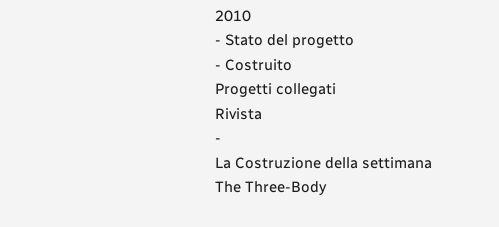2010
- Stato del progetto
- Costruito
Progetti collegati
Rivista
-
La Costruzione della settimana
The Three-Body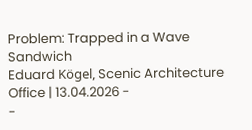Problem: Trapped in a Wave Sandwich
Eduard Kögel, Scenic Architecture Office | 13.04.2026 -
-